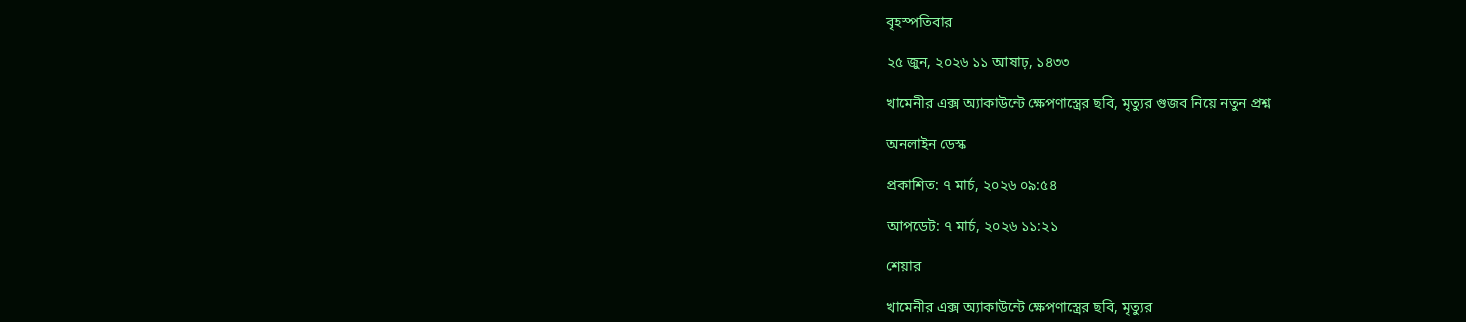বৃহস্পতিবার

২৫ জুন, ২০২৬ ১১ আষাঢ়, ১৪৩৩

খামেনীর এক্স অ্যাকাউন্টে ক্ষেপণাস্ত্রের ছবি, মৃত্যুর গুজব নিয়ে নতুন প্রশ্ন

অনলাইন ডেস্ক

প্রকাশিত: ৭ মার্চ, ২০২৬ ০৯:৫৪

আপডেট: ৭ মার্চ, ২০২৬ ১১:২১

শেয়ার

খামেনীর এক্স অ্যাকাউন্টে ক্ষেপণাস্ত্রের ছবি, মৃত্যুর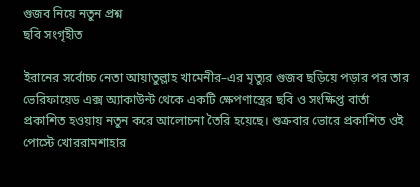গুজব নিয়ে নতুন প্রশ্ন
ছবি সংগৃহীত

ইরানের সর্বোচ্চ নেতা আয়াতুল্লাহ খামেনীর–এর মৃত্যুর গুজব ছড়িয়ে পড়ার পর তার ভেরিফায়েড এক্স অ্যাকাউন্ট থেকে একটি ক্ষেপণাস্ত্রের ছবি ও সংক্ষিপ্ত বার্তা প্রকাশিত হওয়ায় নতুন করে আলোচনা তৈরি হয়েছে। শুক্রবার ভোরে প্রকাশিত ওই পোস্টে খোররামশাহার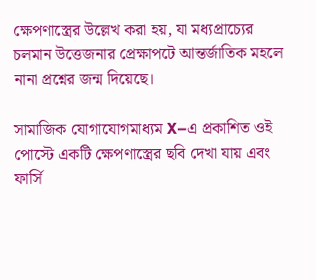ক্ষেপণাস্ত্রের উল্লেখ করা হয়, যা মধ্যপ্রাচ্যের চলমান উত্তেজনার প্রেক্ষাপটে আন্তর্জাতিক মহলে নানা প্রশ্নের জন্ম দিয়েছে।

সামাজিক যোগাযোগমাধ্যম X–এ প্রকাশিত ওই পোস্টে একটি ক্ষেপণাস্ত্রের ছবি দেখা যায় এবং ফার্সি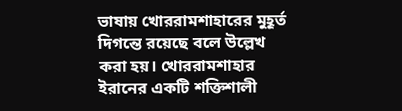ভাষায় খোররামশাহারের মুহূর্ত দিগন্তে রয়েছে বলে উল্লেখ করা হয়। খোররামশাহার ইরানের একটি শক্তিশালী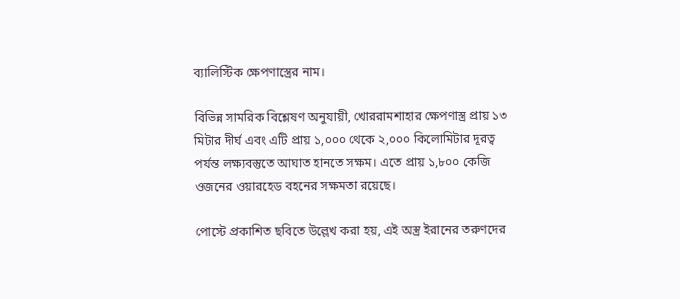ব্যালিস্টিক ক্ষেপণাস্ত্রের নাম।

বিভিন্ন সামরিক বিশ্লেষণ অনুযায়ী, খোররামশাহার ক্ষেপণাস্ত্র প্রায় ১৩ মিটার দীর্ঘ এবং এটি প্রায় ১,০০০ থেকে ২,০০০ কিলোমিটার দূরত্ব পর্যন্ত লক্ষ্যবস্তুতে আঘাত হানতে সক্ষম। এতে প্রায় ১,৮০০ কেজি ওজনের ওয়ারহেড বহনের সক্ষমতা রয়েছে।

পোস্টে প্রকাশিত ছবিতে উল্লেখ করা হয়, এই অস্ত্র ইরানের তরুণদের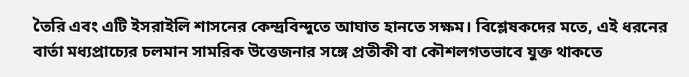তৈরি এবং এটি ইসরাইলি শাসনের কেন্দ্রবিন্দুতে আঘাত হানতে সক্ষম। বিশ্লেষকদের মতে, এই ধরনের বার্তা মধ্যপ্রাচ্যের চলমান সামরিক উত্তেজনার সঙ্গে প্রতীকী বা কৌশলগতভাবে যুক্ত থাকতে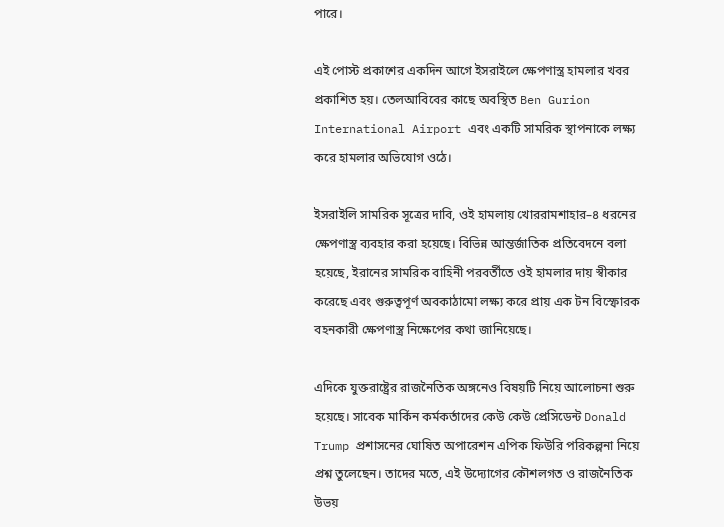পারে।

এই পোস্ট প্রকাশের একদিন আগে ইসরাইলে ক্ষেপণাস্ত্র হামলার খবর প্রকাশিত হয়। তেলআবিবের কাছে অবস্থিত Ben Gurion International Airport এবং একটি সামরিক স্থাপনাকে লক্ষ্য করে হামলার অভিযোগ ওঠে।

ইসরাইলি সামরিক সূত্রের দাবি, ওই হামলায় খোররামশাহার–৪ ধরনের ক্ষেপণাস্ত্র ব্যবহার করা হয়েছে। বিভিন্ন আন্তর্জাতিক প্রতিবেদনে বলা হয়েছে, ইরানের সামরিক বাহিনী পরবর্তীতে ওই হামলার দায় স্বীকার করেছে এবং গুরুত্বপূর্ণ অবকাঠামো লক্ষ্য করে প্রায় এক টন বিস্ফোরক বহনকারী ক্ষেপণাস্ত্র নিক্ষেপের কথা জানিয়েছে।

এদিকে যুক্তরাষ্ট্রের রাজনৈতিক অঙ্গনেও বিষয়টি নিয়ে আলোচনা শুরু হয়েছে। সাবেক মার্কিন কর্মকর্তাদের কেউ কেউ প্রেসিডেন্ট Donald Trump প্রশাসনের ঘোষিত অপারেশন এপিক ফিউরি পরিকল্পনা নিয়ে প্রশ্ন তুলেছেন। তাদের মতে, এই উদ্যোগের কৌশলগত ও রাজনৈতিক উভয়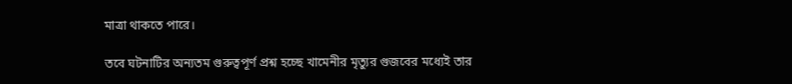মাত্রা থাকতে পারে।

তবে ঘটনাটির অন্যতম গুরুত্বপূর্ণ প্রশ্ন হচ্ছে খামেনীর মৃত্যুর গুজবের মধ্যেই তার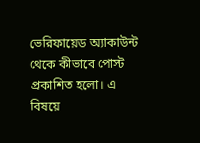ভেরিফায়েড অ্যাকাউন্ট থেকে কীভাবে পোস্ট প্রকাশিত হলো। এ বিষয়ে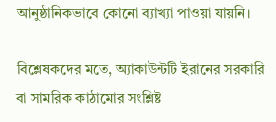আনুষ্ঠানিকভাবে কোনো ব্যাখ্যা পাওয়া যায়নি।

বিশ্লেষকদের মতে, অ্যাকাউন্টটি ইরানের সরকারি বা সামরিক কাঠামোর সংশ্লিষ্ট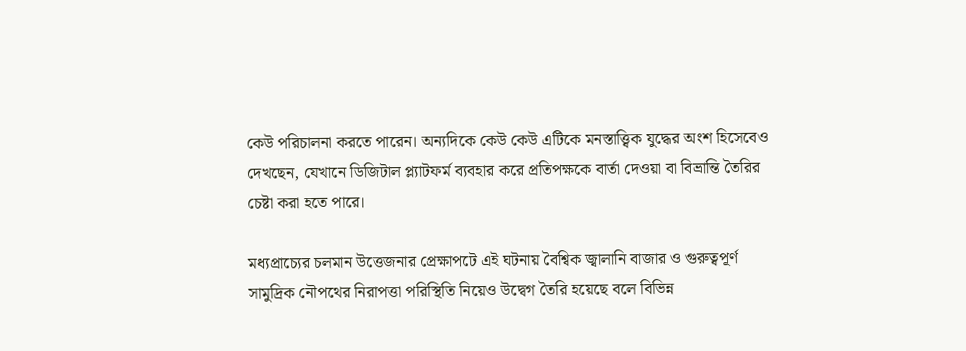কেউ পরিচালনা করতে পারেন। অন্যদিকে কেউ কেউ এটিকে মনস্তাত্ত্বিক যুদ্ধের অংশ হিসেবেও দেখছেন, যেখানে ডিজিটাল প্ল্যাটফর্ম ব্যবহার করে প্রতিপক্ষকে বার্তা দেওয়া বা বিভ্রান্তি তৈরির চেষ্টা করা হতে পারে।

মধ্যপ্রাচ্যের চলমান উত্তেজনার প্রেক্ষাপটে এই ঘটনায় বৈশ্বিক জ্বালানি বাজার ও গুরুত্বপূর্ণ সামুদ্রিক নৌপথের নিরাপত্তা পরিস্থিতি নিয়েও উদ্বেগ তৈরি হয়েছে বলে বিভিন্ন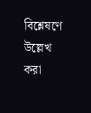বিশ্লেষণে উল্লেখ করা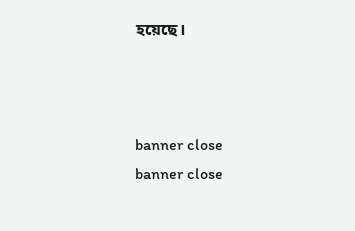হয়েছে।



banner close
banner close